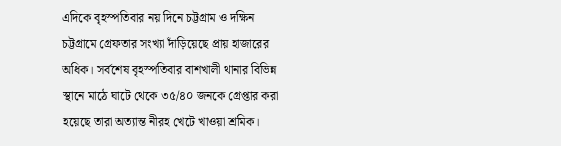এদিকে বৃহস্পতিবার নয় দিনে চট্টগ্রাম ও দক্ষিন চট্টগ্রামে গ্রেফতার সংখ্যা দাঁড়িয়েছে প্রায় হাজারের অধিক। সর্বশেষ বৃহস্পতিবার বাশখালী থানার বিভিন্ন স্থানে মাঠে ঘাটে থেকে ৩৫/৪০ জনকে গ্রেপ্তার করা হয়েছে তারা অত্যান্ত নীরহ খেটে খাওয়া শ্রমিক।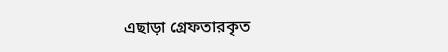এছাড়া গ্রেফতারকৃত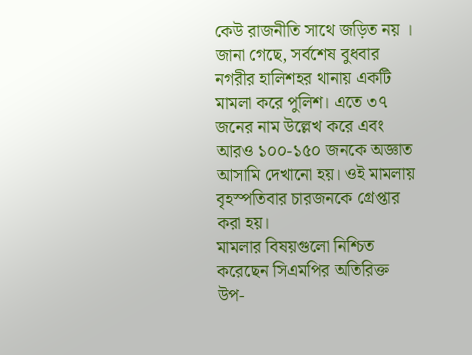কেউ রাজনীতি সাথে জড়িত নয় ।
জানা গেছে, সর্বশেষ বুধবার নগরীর হালিশহর থানায় একটি মামলা করে পুলিশ। এতে ৩৭ জনের নাম উল্লেখ করে এবং আরও ১০০-১৫০ জনকে অজ্ঞাত আসামি দেখানো হয়। ওই মামলায় বৃহস্পতিবার চারজনকে গ্রেপ্তার করা হয়।
মামলার বিষয়গুলো নিশ্চিত করেছেন সিএমপির অতিরিক্ত উপ-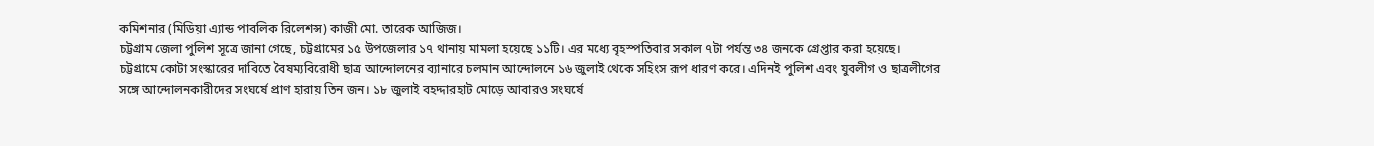কমিশনার (মিডিয়া এ্যান্ড পাবলিক রিলেশন্স) কাজী মো. তারেক আজিজ।
চট্টগ্রাম জেলা পুলিশ সূত্রে জানা গেছে, চট্টগ্রামের ১৫ উপজেলার ১৭ থানায় মামলা হয়েছে ১১টি। এর মধ্যে বৃহস্পতিবার সকাল ৭টা পর্যন্ত ৩৪ জনকে গ্রেপ্তার করা হয়েছে।
চট্টগ্রামে কোটা সংস্কারের দাবিতে বৈষম্যবিরোধী ছাত্র আন্দোলনের ব্যানারে চলমান আন্দোলনে ১৬ জুলাই থেকে সহিংস রূপ ধারণ করে। এদিনই পুলিশ এবং যুবলীগ ও ছাত্রলীগের সঙ্গে আন্দোলনকারীদের সংঘর্ষে প্রাণ হারায় তিন জন। ১৮ জুলাই বহদ্দারহাট মোড়ে আবারও সংঘর্ষে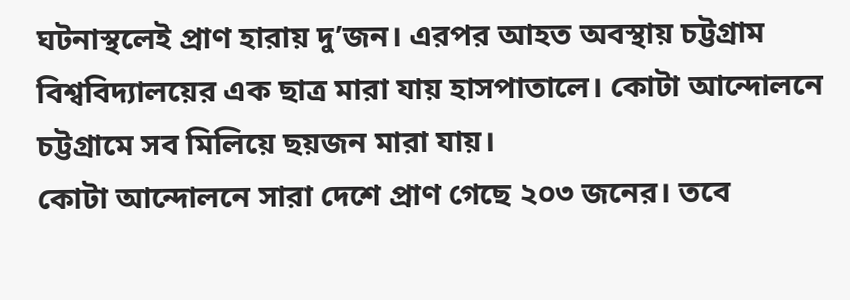ঘটনাস্থলেই প্রাণ হারায় দু’জন। এরপর আহত অবস্থায় চট্টগ্রাম বিশ্ববিদ্যালয়ের এক ছাত্র মারা যায় হাসপাতালে। কোটা আন্দোলনে চট্টগ্রামে সব মিলিয়ে ছয়জন মারা যায়।
কোটা আন্দোলনে সারা দেশে প্রাণ গেছে ২০৩ জনের। তবে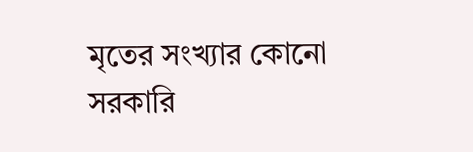মৃতের সংখ্যার কোনো সরকারি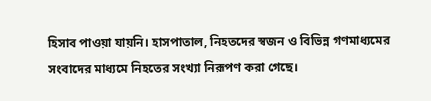হিসাব পাওয়া যায়নি। হাসপাতাল, নিহতদের স্বজন ও বিভিন্ন গণমাধ্যমের সংবাদের মাধ্যমে নিহতের সংখ্যা নিরূপণ করা গেছে।